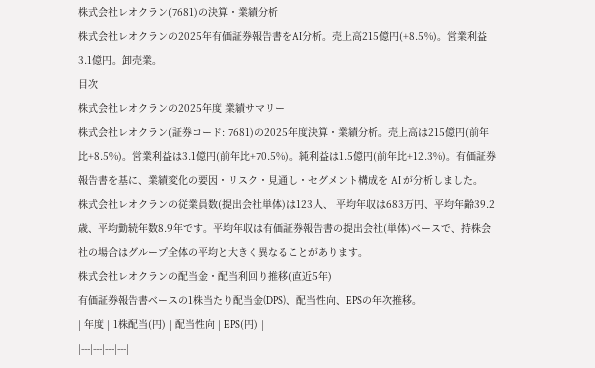株式会社レオクラン(7681)の決算・業績分析
株式会社レオクランの2025年有価証券報告書をAI分析。売上高215億円(+8.5%)。営業利益3.1億円。卸売業。
目次
株式会社レオクランの2025年度 業績サマリー
株式会社レオクラン(証券コード: 7681)の2025年度決算・業績分析。売上高は215億円(前年比+8.5%)。営業利益は3.1億円(前年比+70.5%)。純利益は1.5億円(前年比+12.3%)。有価証券報告書を基に、業績変化の要因・リスク・見通し・セグメント構成を AI が分析しました。
株式会社レオクランの従業員数(提出会社単体)は123人、 平均年収は683万円、平均年齢39.2歳、平均勤続年数8.9年です。平均年収は有価証券報告書の提出会社(単体)ベースで、持株会社の場合はグループ全体の平均と大きく異なることがあります。
株式会社レオクランの配当金・配当利回り推移(直近5年)
有価証券報告書ベースの1株当たり配当金(DPS)、配当性向、EPSの年次推移。
| 年度 | 1株配当(円) | 配当性向 | EPS(円) |
|---|---|---|---|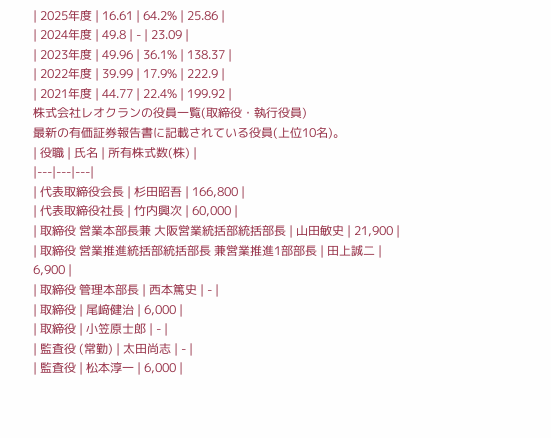| 2025年度 | 16.61 | 64.2% | 25.86 |
| 2024年度 | 49.8 | - | 23.09 |
| 2023年度 | 49.96 | 36.1% | 138.37 |
| 2022年度 | 39.99 | 17.9% | 222.9 |
| 2021年度 | 44.77 | 22.4% | 199.92 |
株式会社レオクランの役員一覧(取締役・執行役員)
最新の有価証券報告書に記載されている役員(上位10名)。
| 役職 | 氏名 | 所有株式数(株) |
|---|---|---|
| 代表取締役会長 | 杉田昭吾 | 166,800 |
| 代表取締役社長 | 竹内興次 | 60,000 |
| 取締役 営業本部長兼 大阪営業統括部統括部長 | 山田敏史 | 21,900 |
| 取締役 営業推進統括部統括部長 兼営業推進1部部長 | 田上誠二 | 6,900 |
| 取締役 管理本部長 | 西本篤史 | - |
| 取締役 | 尾﨑健治 | 6,000 |
| 取締役 | 小笠原士郎 | - |
| 監査役 (常勤) | 太田尚志 | - |
| 監査役 | 松本淳一 | 6,000 |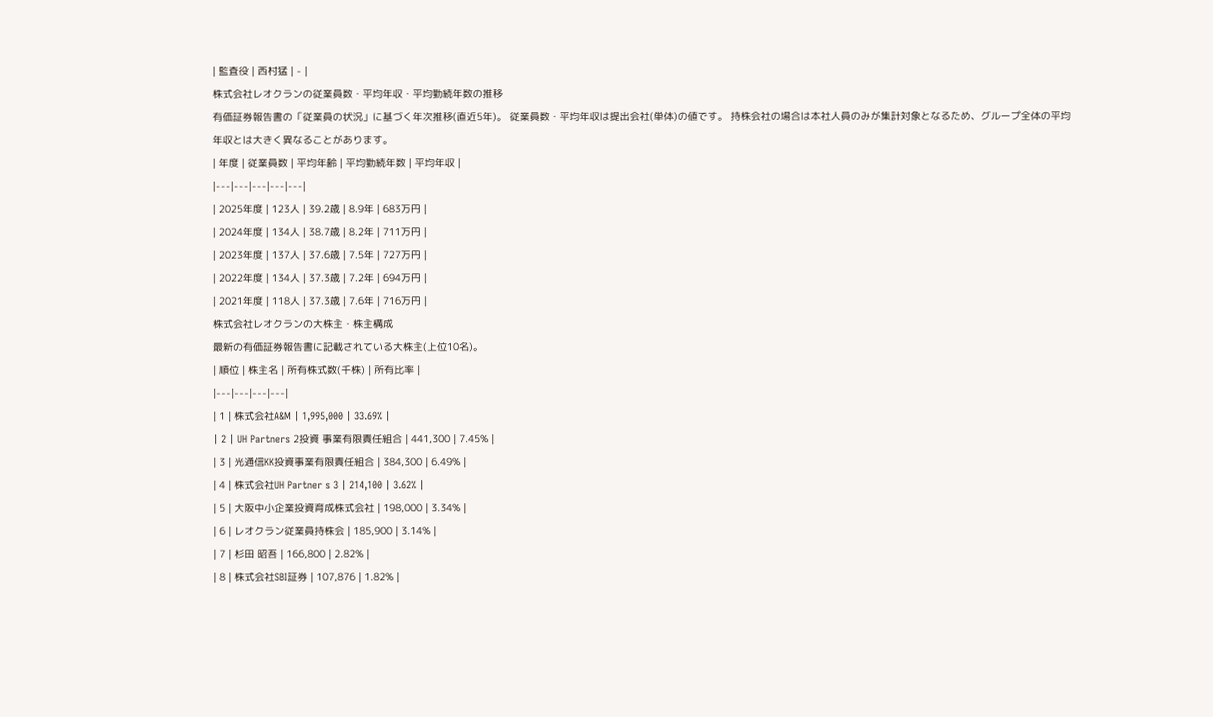| 監査役 | 西村猛 | - |
株式会社レオクランの従業員数・平均年収・平均勤続年数の推移
有価証券報告書の「従業員の状況」に基づく年次推移(直近5年)。 従業員数・平均年収は提出会社(単体)の値です。 持株会社の場合は本社人員のみが集計対象となるため、グループ全体の平均年収とは大きく異なることがあります。
| 年度 | 従業員数 | 平均年齢 | 平均勤続年数 | 平均年収 |
|---|---|---|---|---|
| 2025年度 | 123人 | 39.2歳 | 8.9年 | 683万円 |
| 2024年度 | 134人 | 38.7歳 | 8.2年 | 711万円 |
| 2023年度 | 137人 | 37.6歳 | 7.5年 | 727万円 |
| 2022年度 | 134人 | 37.3歳 | 7.2年 | 694万円 |
| 2021年度 | 118人 | 37.3歳 | 7.6年 | 716万円 |
株式会社レオクランの大株主・株主構成
最新の有価証券報告書に記載されている大株主(上位10名)。
| 順位 | 株主名 | 所有株式数(千株) | 所有比率 |
|---|---|---|---|
| 1 | 株式会社A&M | 1,995,000 | 33.69% |
| 2 | UH Partners 2投資 事業有限責任組合 | 441,300 | 7.45% |
| 3 | 光通信KK投資事業有限責任組合 | 384,300 | 6.49% |
| 4 | 株式会社UH Partner s 3 | 214,100 | 3.62% |
| 5 | 大阪中小企業投資育成株式会社 | 198,000 | 3.34% |
| 6 | レオクラン従業員持株会 | 185,900 | 3.14% |
| 7 | 杉田 昭吾 | 166,800 | 2.82% |
| 8 | 株式会社SBI証券 | 107,876 | 1.82% |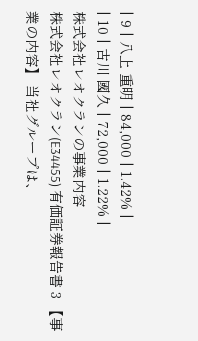| 9 | 八上 重明 | 84,000 | 1.42% |
| 10 | 古川 國久 | 72,000 | 1.22% |
株式会社レオクランの事業内容
株式会社レオクラン(E34455) 有価証券報告書 3 【事業の内容】 当社グループは、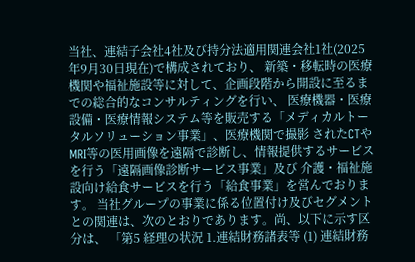当社、連結子会社4社及び持分法適用関連会社1社(2025年9月30日現在)で構成されており、 新築・移転時の医療機関や福祉施設等に対して、企画段階から開設に至るまでの総合的なコンサルティングを行い、 医療機器・医療設備・医療情報システム等を販売する「メディカルトータルソリューション事業」、医療機関で撮影 されたCTやMRI等の医用画像を遠隔で診断し、情報提供するサービスを行う「遠隔画像診断サービス事業」及び 介護・福祉施設向け給食サービスを行う「給食事業」を営んでおります。 当社グループの事業に係る位置付け及びセグメントとの関連は、次のとおりであります。尚、以下に示す区分は、 「第5 経理の状況 1.連結財務諸表等 (1) 連結財務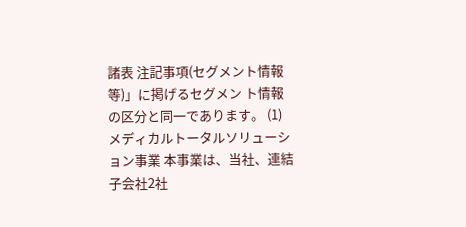諸表 注記事項(セグメント情報等)」に掲げるセグメン ト情報の区分と同一であります。 (1) メディカルトータルソリューション事業 本事業は、当社、連結子会社2社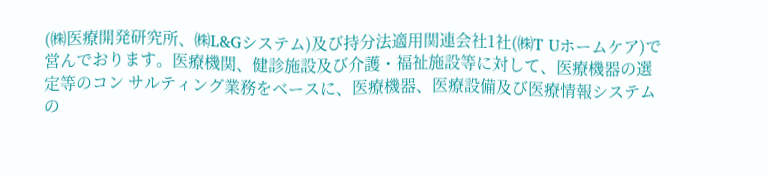(㈱医療開発研究所、㈱L&Gシステム)及び持分法適用関連会社1社(㈱T Uホームケア)で営んでおります。医療機関、健診施設及び介護・福祉施設等に対して、医療機器の選定等のコン サルティング業務をベースに、医療機器、医療設備及び医療情報システムの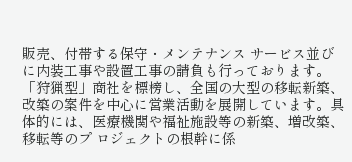販売、付帯する保守・メンテナンス サービス並びに内装工事や設置工事の請負も行っております。「狩猟型」商社を標榜し、全国の大型の移転新築、 改築の案件を中心に営業活動を展開しています。具体的には、医療機関や福祉施設等の新築、増改築、移転等のプ ロジェクトの根幹に係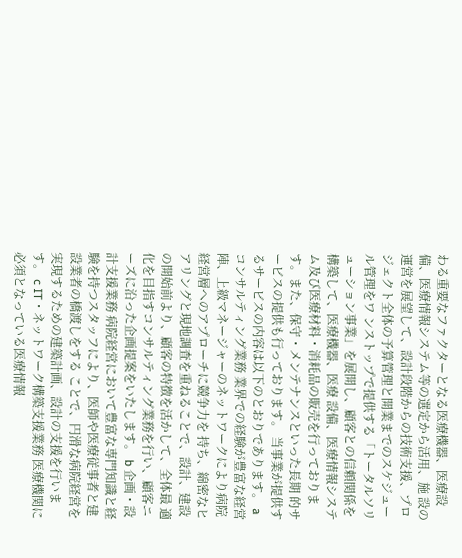わる重要なファクターとなる医療機器、医療設備、医療情報システム等の選定から活用、施 設の運営を展望して、設計段階からの技術支援、プロジェクト全体の予算管理と開業までのスケジュール管理をワ ンストップで提供する「トータルソリューション事業」を展開し、顧客との信頼関係を構築して、医療機器、医療 設備、医療情報システム及び医療材料・消耗品の販売を行っております。また、保守・メンテナンスといった長期 的サービスの提供も行っております。 当事業が提供するサービスの内容は以下のとおりであります。 a コンサルティング業務 業界での経験が豊富な経営陣、上級マネージャーのネットワークにより病院経営層へのアプローチに競争力を 持ち、綿密なヒアリングと現地調査を重ねることで、設計、建設の開始前より、顧客の特徴を活かして、全体最 適化を目指すコンサルティング業務を行い、顧客ニーズに沿った企画提案をいたします。 b 企画・設計支援業務 病院経営において豊富な専門知識と経験を持つスタッフにより、医師や医療従事者と建設業者の橋渡しをする ことで、円滑な病院経営を実現するための建築計画、設計の支援を行います。 c IT・ネットワーク構築支援業務 医療機関に必須となっている医療情報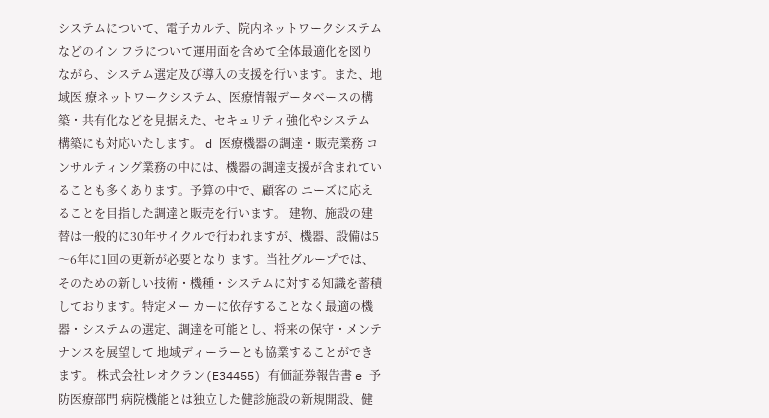システムについて、電子カルテ、院内ネットワークシステムなどのイン フラについて運用面を含めて全体最適化を図りながら、システム選定及び導入の支援を行います。また、地域医 療ネットワークシステム、医療情報データベースの構築・共有化などを見据えた、セキュリティ強化やシステム 構築にも対応いたします。 d 医療機器の調達・販売業務 コンサルティング業務の中には、機器の調達支援が含まれていることも多くあります。予算の中で、顧客の ニーズに応えることを目指した調達と販売を行います。 建物、施設の建替は一般的に30年サイクルで行われますが、機器、設備は5〜6年に1回の更新が必要となり ます。当社グループでは、そのための新しい技術・機種・システムに対する知識を蓄積しております。特定メー カーに依存することなく最適の機器・システムの選定、調達を可能とし、将来の保守・メンテナンスを展望して 地域ディーラーとも協業することができます。 株式会社レオクラン(E34455) 有価証券報告書 e 予防医療部門 病院機能とは独立した健診施設の新規開設、健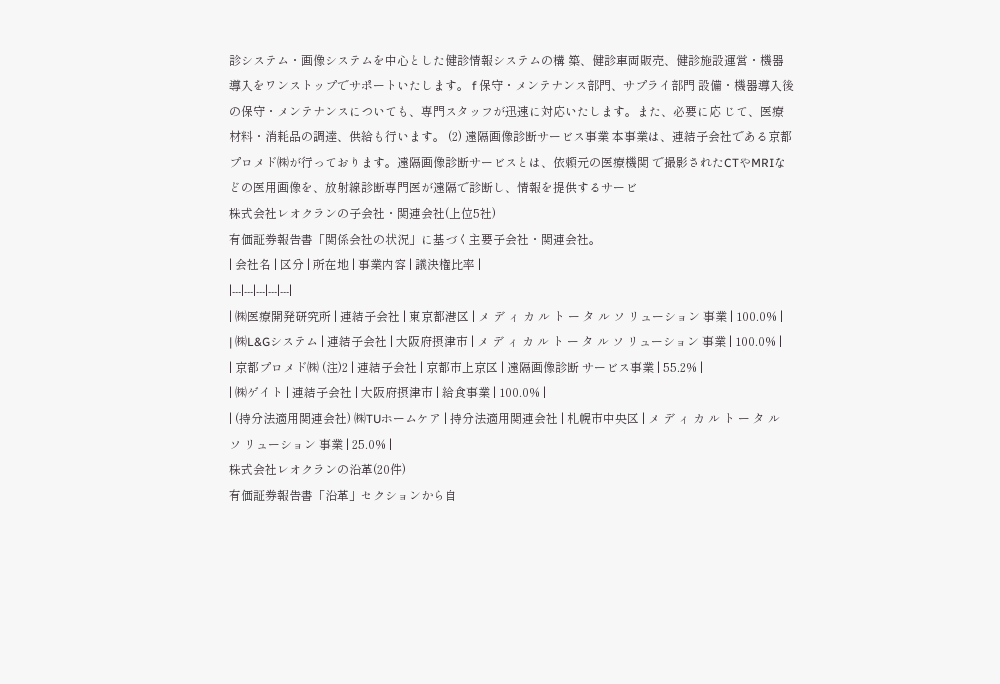診システム・画像システムを中心とした健診情報システムの構 築、健診車両販売、健診施設運営・機器導入をワンストップでサポートいたします。 f 保守・メンテナンス部門、サプライ部門 設備・機器導入後の保守・メンテナンスについても、専門スタッフが迅速に対応いたします。また、必要に応 じて、医療材料・消耗品の調達、供給も行います。 (2) 遠隔画像診断サービス事業 本事業は、連結子会社である京都プロメド㈱が行っております。遠隔画像診断サービスとは、依頼元の医療機関 で撮影されたCTやMRIなどの医用画像を、放射線診断専門医が遠隔で診断し、情報を提供するサービ
株式会社レオクランの子会社・関連会社(上位5社)
有価証券報告書「関係会社の状況」に基づく主要子会社・関連会社。
| 会社名 | 区分 | 所在地 | 事業内容 | 議決権比率 |
|---|---|---|---|---|
| ㈱医療開発研究所 | 連結子会社 | 東京都港区 | メ デ ィ カ ル ト ー タ ル ソ リューション 事業 | 100.0% |
| ㈱L&Gシステム | 連結子会社 | 大阪府摂津市 | メ デ ィ カ ル ト ー タ ル ソ リューション 事業 | 100.0% |
| 京都プロメド㈱ (注)2 | 連結子会社 | 京都市上京区 | 遠隔画像診断 サービス事業 | 55.2% |
| ㈱ゲイト | 連結子会社 | 大阪府摂津市 | 給食事業 | 100.0% |
| (持分法適用関連会社) ㈱TUホームケア | 持分法適用関連会社 | 札幌市中央区 | メ デ ィ カ ル ト ー タ ル ソ リューション 事業 | 25.0% |
株式会社レオクランの沿革(20件)
有価証券報告書「沿革」セクションから自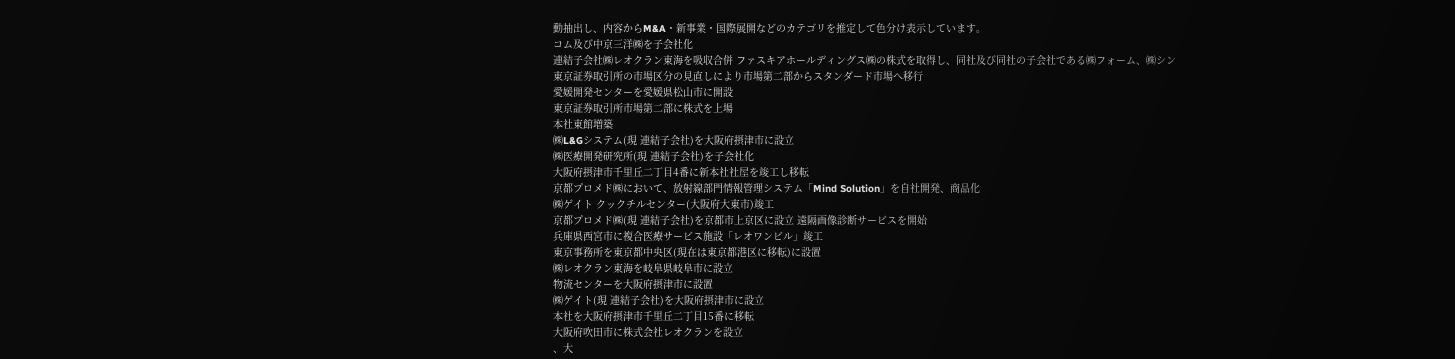動抽出し、内容からM&A・新事業・国際展開などのカテゴリを推定して色分け表示しています。
コム及び中京三洋㈱を子会社化
連結子会社㈱レオクラン東海を吸収合併 ファスキアホールディングス㈱の株式を取得し、同社及び同社の子会社である㈱フォーム、㈱シン
東京証券取引所の市場区分の見直しにより市場第二部からスタンダード市場へ移行
愛媛開発センターを愛媛県松山市に開設
東京証券取引所市場第二部に株式を上場
本社東館増築
㈱L&Gシステム(現 連結子会社)を大阪府摂津市に設立
㈱医療開発研究所(現 連結子会社)を子会社化
大阪府摂津市千里丘二丁目4番に新本社社屋を竣工し移転
京都プロメド㈱において、放射線部門情報管理システム「Mind Solution」を自社開発、商品化
㈱ゲイト クックチルセンター(大阪府大東市)竣工
京都プロメド㈱(現 連結子会社)を京都市上京区に設立 遠隔画像診断サービスを開始
兵庫県西宮市に複合医療サービス施設「レオワンビル」竣工
東京事務所を東京都中央区(現在は東京都港区に移転)に設置
㈱レオクラン東海を岐阜県岐阜市に設立
物流センターを大阪府摂津市に設置
㈱ゲイト(現 連結子会社)を大阪府摂津市に設立
本社を大阪府摂津市千里丘二丁目15番に移転
大阪府吹田市に株式会社レオクランを設立
、大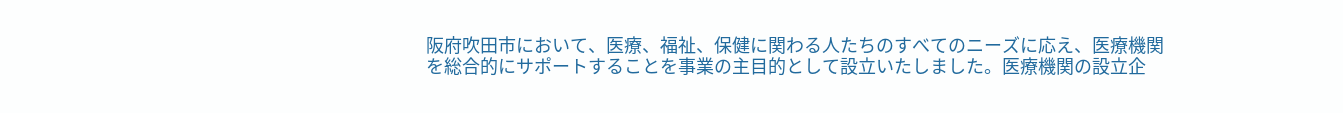阪府吹田市において、医療、福祉、保健に関わる人たちのすべてのニーズに応え、医療機関 を総合的にサポートすることを事業の主目的として設立いたしました。医療機関の設立企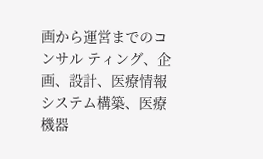画から運営までのコンサル ティング、企画、設計、医療情報システム構築、医療機器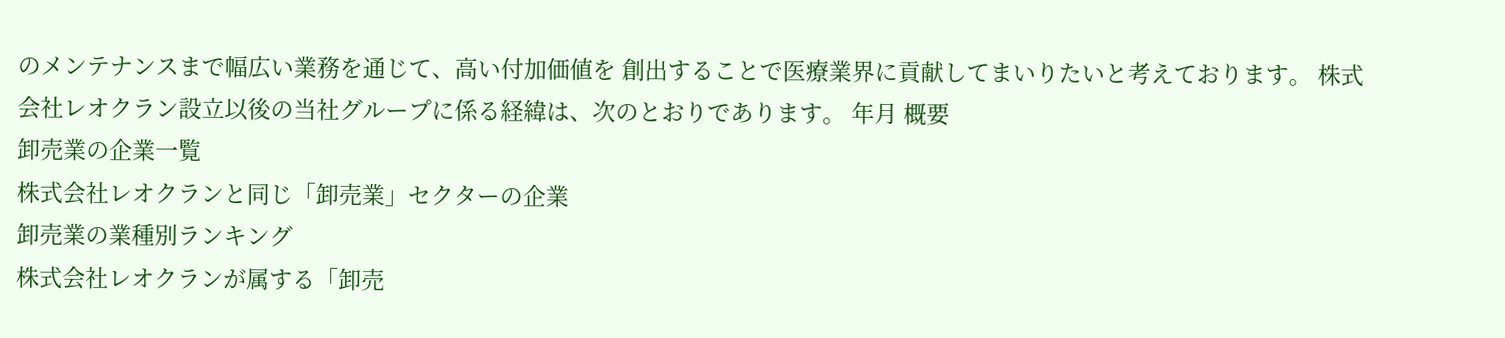のメンテナンスまで幅広い業務を通じて、高い付加価値を 創出することで医療業界に貢献してまいりたいと考えております。 株式会社レオクラン設立以後の当社グループに係る経緯は、次のとおりであります。 年月 概要
卸売業の企業一覧
株式会社レオクランと同じ「卸売業」セクターの企業
卸売業の業種別ランキング
株式会社レオクランが属する「卸売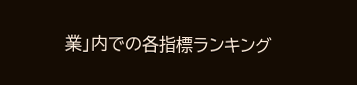業」内での各指標ランキング